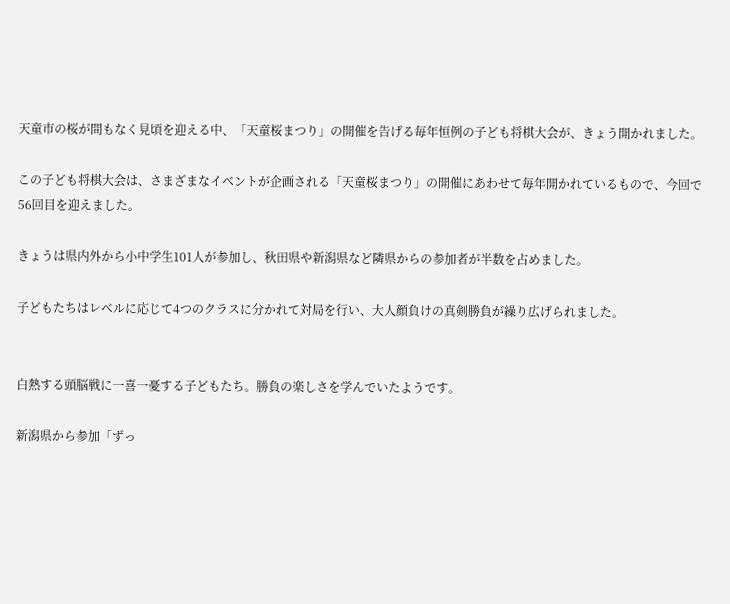天童市の桜が間もなく見頃を迎える中、「天童桜まつり」の開催を告げる毎年恒例の子ども将棋大会が、きょう開かれました。

この子ども将棋大会は、さまざまなイベントが企画される「天童桜まつり」の開催にあわせて毎年開かれているもので、今回で56回目を迎えました。

きょうは県内外から小中学生101人が参加し、秋田県や新潟県など隣県からの参加者が半数を占めました。

子どもたちはレベルに応じて4つのクラスに分かれて対局を行い、大人顔負けの真剣勝負が繰り広げられました。


白熱する頭脳戦に一喜一憂する子どもたち。勝負の楽しさを学んでいたようです。

新潟県から参加「ずっ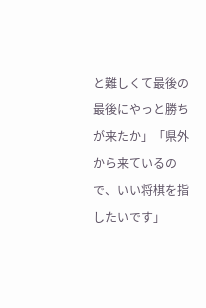と難しくて最後の最後にやっと勝ちが来たか」「県外から来ているので、いい将棋を指したいです」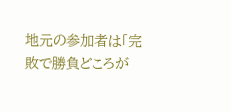地元の参加者は「完敗で勝負どころが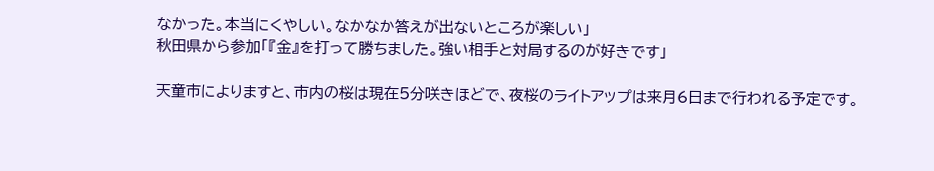なかった。本当にくやしい。なかなか答えが出ないところが楽しい」
秋田県から参加「『金』を打って勝ちました。強い相手と対局するのが好きです」

天童市によりますと、市内の桜は現在5分咲きほどで、夜桜のライトアップは来月6日まで行われる予定です。